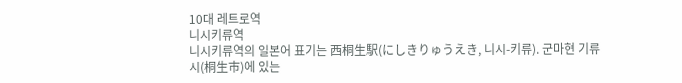10대 레트로역
니시키류역
니시키류역의 일본어 표기는 西桐生駅(にしきりゅうえき, 니시-키류). 군마현 기류시(桐生市)에 있는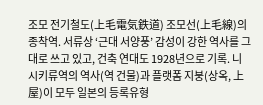조모 전기철도(上毛電気鉄道) 조모선(上毛線)의 종착역. 서류상 ‘근대 서양풍’ 감성이 강한 역사를 그대로 쓰고 있고, 건축 연대도 1928년으로 기록. 니시키류역의 역사(역 건물)과 플랫폼 지붕(상옥, 上屋)이 모두 일본의 등록유형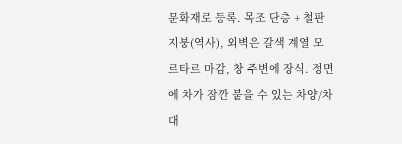문화재로 등록. 목조 단층 + 철판 지붕(역사), 외벽은 갈색 계열 모르타르 마감, 창 주변에 장식. 정면에 차가 잠깐 붙을 수 있는 차양/차대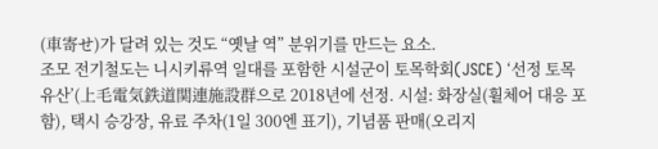(車寄せ)가 달려 있는 것도 “옛날 역” 분위기를 만드는 요소.
조모 전기철도는 니시키류역 일대를 포함한 시설군이 토목학회(JSCE) ‘선정 토목유산’(上毛電気鉄道関連施設群으로 2018년에 선정. 시설: 화장실(휠체어 대응 포함), 택시 승강장, 유료 주차(1일 300엔 표기), 기념품 판매(오리지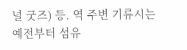널 굿즈) 등. 역 주변 기류시는 예전부터 섬유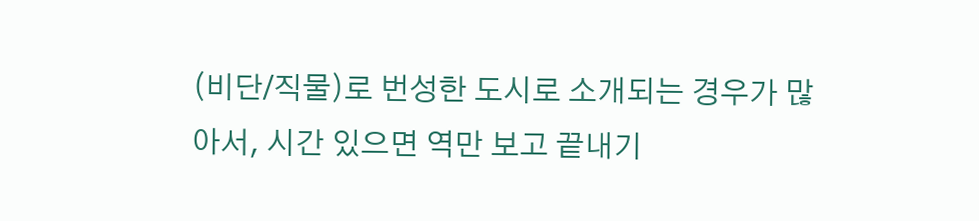(비단/직물)로 번성한 도시로 소개되는 경우가 많아서, 시간 있으면 역만 보고 끝내기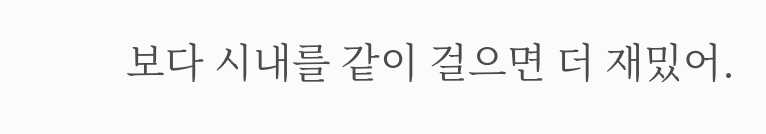보다 시내를 같이 걸으면 더 재밌어.